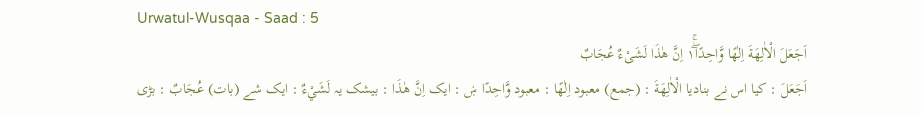Urwatul-Wusqaa - Saad : 5
اَجَعَلَ الْاٰلِهَةَ اِلٰهًا وَّاحِدًا١ۖۚ اِنَّ هٰذَا لَشَیْءٌ عُجَابٌ
اَجَعَلَ : کیا اس نے بنادیا الْاٰلِهَةَ : (جمع) معبود اِلٰهًا : معبود وَّاحِدًا ښ : ایک اِنَّ ھٰذَا : بیشک یہ لَشَيْءٌ : ایک شے (بات) عُجَابٌ : بڑی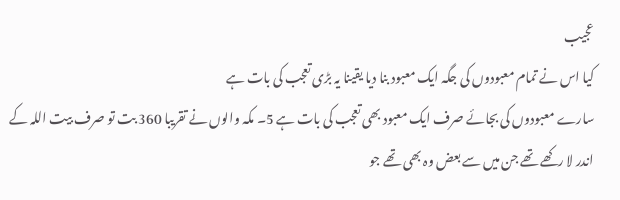عجیب
کیا اس نے تمام معبودوں کی جگہ ایک معبود بنا دیا یقینا یہ بڑی تعجب کی بات ہے
سارے معبودوں کی بجائے صرف ایک معبود بھی تعجب کی بات ہے 5۔ مکہ والوں نے تقریبا 360 بت تو صرف بیت اللہ کے اندر لا رکھے تھے جن میں سے بعض وہ بھی تھے جو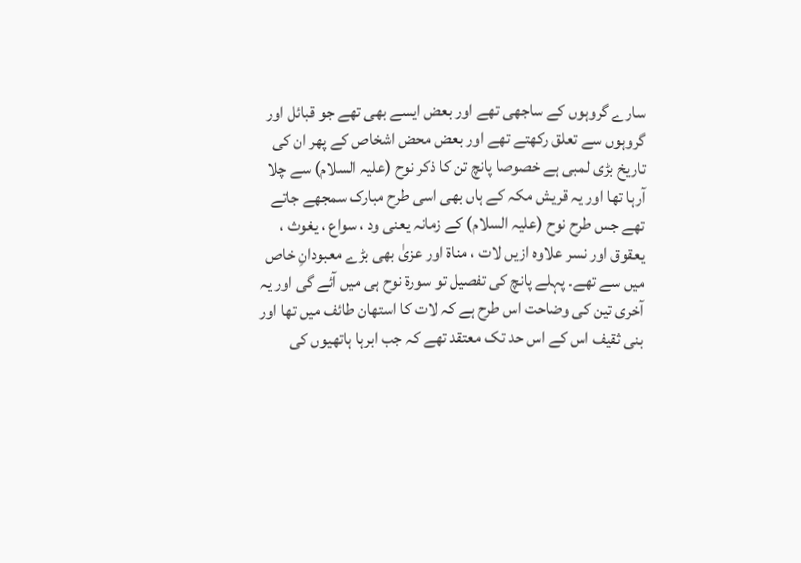سارے گروہوں کے ساجھی تھے اور بعض ایسے بھی تھے جو قبائل اور گروہوں سے تعلق رکھتے تھے اور بعض محض اشخاص کے پھر ان کی تاریخ بڑی لمبی ہے خصوصا پانچ تن کا ذکر نوح (علیہ السلام) سے چلا آرہا تھا اور یہ قریش مکہ کے ہاں بھی اسی طرح مبارک سمجھے جاتے تھے جس طرح نوح (علیہ السلام) کے زمانہ یعنی ود ، سواع ، یغوث ، یعقوق اور نسر علاوہ ازیں لات ، مناۃ اور عزیٰ بھی بڑے معبودانِ خاص میں سے تھے۔ پہلے پانچ کی تفصیل تو سورة نوح ہی میں آئے گی اور یہ آخری تین کی وضاحت اس طرح ہے کہ لات کا استھان طائف میں تھا اور بنی ثقیف اس کے اس حد تک معتقد تھے کہ جب ابرہا ہاتھیوں کی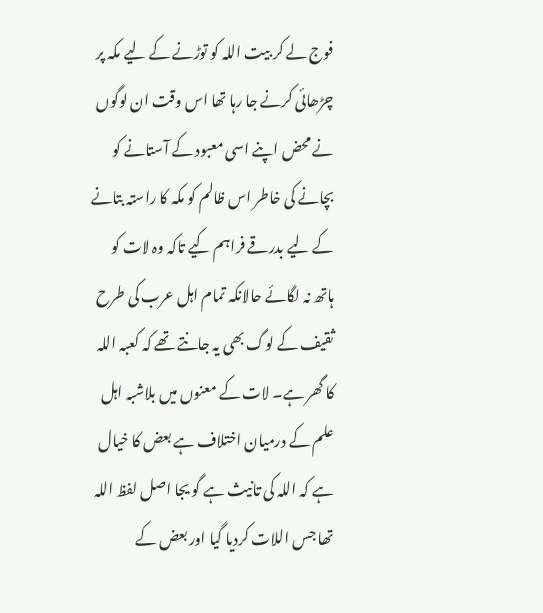فوج لے کر بیت اللہ کو توڑنے کے لیے مکہ پر چڑھائی کرنے جا رہا تھا اس وقت ان لوگوں نے محض اپنے اسی معبود کے آستانے کو بچانے کی خاطر اس ظالم کو مکہ کا راستہ بتانے کے لیے بدرقے فراہم کیے تاکہ وہ لات کو ہاتھ نہ لگائے حالانکہ تمام اہل عرب کی طرح ثقیف کے لوگ بھی یہ جانتے تھے کہ کعبہ اللہ کا گھر ہے۔ لات کے معنوں میں بلاشبہ اہل علم کے درمیان اختلاف ہے بعض کا خیال ہے کہ اللہ کی تانیث ہے گو یجا اصل لفظ اللہ تھا جس اللات کردیا گیا اور بعض کے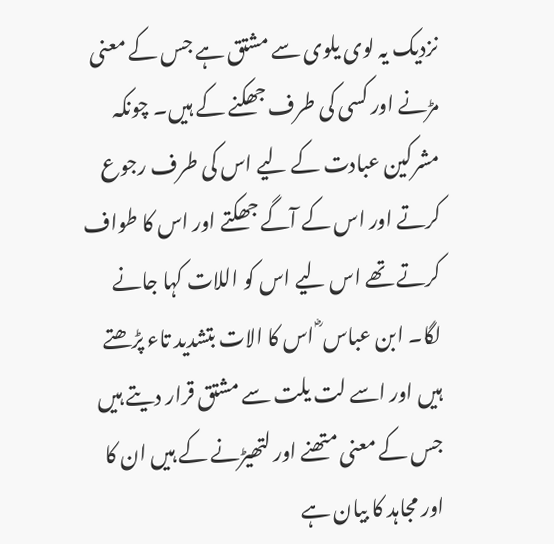نزدیک یہ لوی یلوی سے مشتق ہے جس کے معنی مڑنے اور کسی کی طرف جھکنے کے ہیں۔ چونکہ مشرکین عبادت کے لیے اس کی طرف رجوع کرتے اور اس کے آگے جھکتے اور اس کا طواف کرتے تھے اس لیے اس کو اللات کہا جانے لگا۔ ابن عباس ؓ اس کا الات بتشدید تاء پڑھتے ہیں اور اسے لت یلت سے مشتق قرار دیتے ہیں جس کے معنی متھنے اور لتھیڑنے کے ہیں ان کا اور مجاہد کا بیان ہے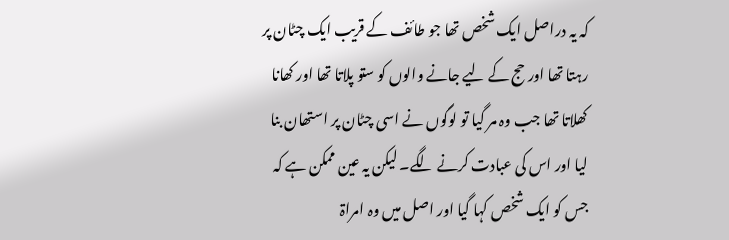کہ یہ دراصل ایک شخص تھا جو طائف کے قریب ایک چٹان پر رہتا تھا اور حج کے لیے جانے والوں کو ستو پلاتا تھا اور کھانا کھلاتا تھا جب وہ مر گیا تو لوگوں نے اسی چٹان پر استھان بنا لیا اور اس کی عبادت کرنے لگے۔ لیکن یہ عین ممکن ہے کہ جس کو ایک شخص کہا گیا اور اصل میں وہ امراۃ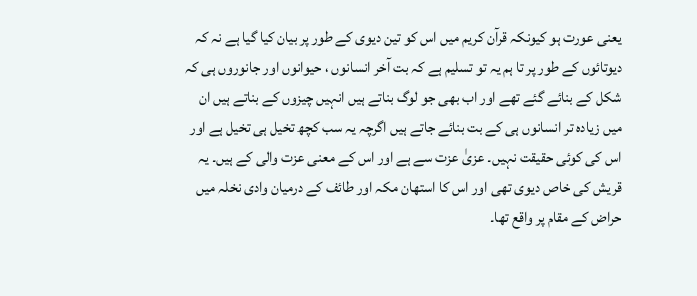یعنی عورت ہو کیونکہ قرآن کریم میں اس کو تین دیوی کے طور پر بیان کیا گیا ہے نہ کہ دیوتائوں کے طور پر تا ہم یہ تو تسلیم ہے کہ بت آخر انسانوں ، حیوانوں اور جانوروں ہی کہ شکل کے بنائے گئے تھے اور اب بھی جو لوگ بناتے ہیں انہیں چیزوں کے بناتے ہیں ان میں زیادہ تر انسانوں ہی کے بت بنائے جاتے ہیں اگرچہ یہ سب کچھ تخیل ہی تخیل ہے اور اس کی کوئی حقیقت نہیں۔ عزیٰ عزت سے ہے اور اس کے معنی عزت والی کے ہیں۔ یہ قریش کی خاص دیوی تھی اور اس کا استھان مکہ اور طائف کے درمیان وادی نخلہ میں حراض کے مقام پر واقع تھا۔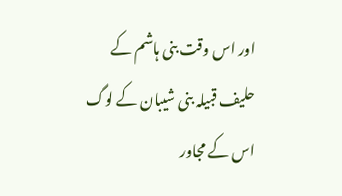اور اس وقت بنی ہاشم کے حلیف قبیلہ بنی شیبان کے لوگ اس کے مجاور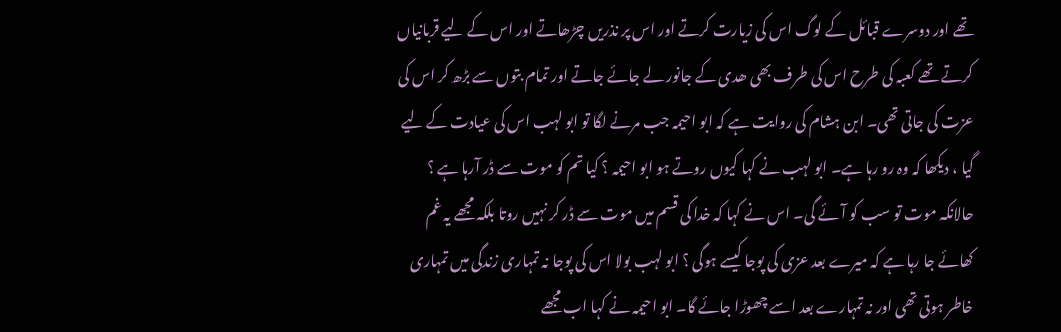تھے اور دوسرے قبائل کے لوگ اس کی زیارت کرتے اور اس پر نذریں چڑھاتے اور اس کے لیے قربانیاں کرتے تھے کعبہ کی طرح اس کی طرف بھی ھدی کے جانور لے جائے جاتے اور تمام بتوں سے بڑھ کر اس کی عزت کی جاتی تھی۔ ابن ہشام کی روایت ہے کہ ابو احیمہ جب مرنے لگا تو ابو لہب اس کی عیادت کے لیے گیا ، دیکھا کہ وہ رو رہا ہے۔ ابو لہب نے کہا کیوں روتے ہو ابو احیمہ ؟ کیا تم کو موت سے ڈر آرہا ہے ؟ حالانکہ موت تو سب کو آئے گی۔ اس نے کہا کہ خدا کی قسم میں موت سے ڈر کر نہیں روتا بلکہ مجھے یہ غم کھائے جا رہا ہے کہ میرے بعد عزی کی پوجا کیسے ہوگی ؟ ابو لہب بولا اس کی پوجا نہ تمہاری زندگی میں تمہاری خاطر ہوتی تھی اور نہ تمہارے بعد اسے چھوڑا جائے گا۔ ابو احیمہ نے کہا اب مجھے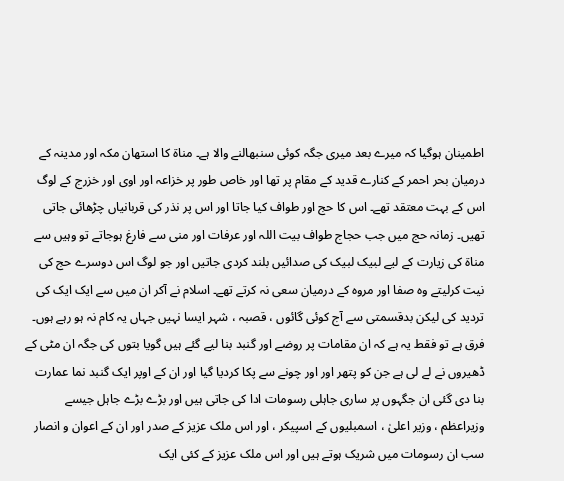اطمینان ہوگیا کہ میرے بعد میری جگہ کوئی سنبھالنے والا ہے۔ مناۃ کا استھان مکہ اور مدینہ کے درمیان بحر احمر کے کنارے قدید کے مقام پر تھا اور خاص طور پر خزاعہ اور اوی اور خزرج کے لوگ اس کے بہت معتقد تھے۔ اس کا حج اور طواف کیا جاتا اور اس پر نذر کی قربانیاں چڑھائی جاتی تھیں۔ زمانہ حج میں جب حجاج طواف بیت اللہ اور عرفات اور منی سے فارغ ہوجاتے تو وہیں سے مناۃ کی زیارت کے لیے لبیک لبیک کی صدائیں بلند کردی جاتیں اور جو لوگ اس دوسرے حج کی نیت کرلیتے وہ صفا اور مروہ کے درمیان سعی نہ کرتے تھے۔ اسلام نے آکر ان میں سے ایک ایک کی تردید کی لیکن بدقسمتی سے آج کوئی گائوں ، قصبہ ، شہر ایسا نہیں جہاں یہ کام نہ ہو رہے ہوں۔ فرق ہے تو فقط یہ ہے کہ ان مقامات پر روضے اور گنبد بنا لیے گئے ہیں گویا بتوں کی جگہ ان مٹی کے ڈھیروں نے لے لی ہے جن کو پتھر اور اور چونے سے پکا کردیا گیا اور ان کے اوپر ایک گنبد نما عمارت بنا دی گئی ان جگہوں پر ساری جاہلی رسومات ادا کی جاتی ہیں اور بڑے بڑے جاہل جیسے وزیراعظم ، وزیر اعلیٰ ، اسمبلیوں کے اسپیکر ، اور اس ملک عزیز کے صدر اور ان کے اعوان و انصار سب ان رسومات میں شریک ہوتے ہیں اور اس ملک عزیز کے کئی ایک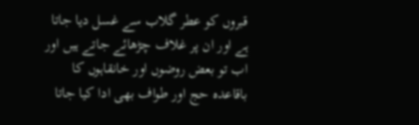قبروں کو عطر گلاب سے غسل دیا جاتا ہے اور ان پر غلاف چڑھائے جاتے ہیں اور اب تو بعض روضوں اور خانقاہوں کا باقاعدہ حج اور طواف بھی ادا کیا جاتا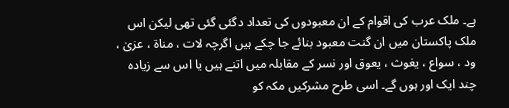ہے۔ ملک عرب کی اقوام کے ان معبودوں کی تعداد دگئی گئی تھی لیکن اس ملک پاکستان میں ان گنت معبود بنائے جا چکے ہیں اگرچہ لات ، مناۃ ، عزیٰ ، ود ، سواع ، یغوث ، یعوق اور نسر کے مقابلہ میں اتنے ہیں یا اس سے زیادہ چند ایک اور ہوں گے۔ اسی طرح مشرکیں مکہ کو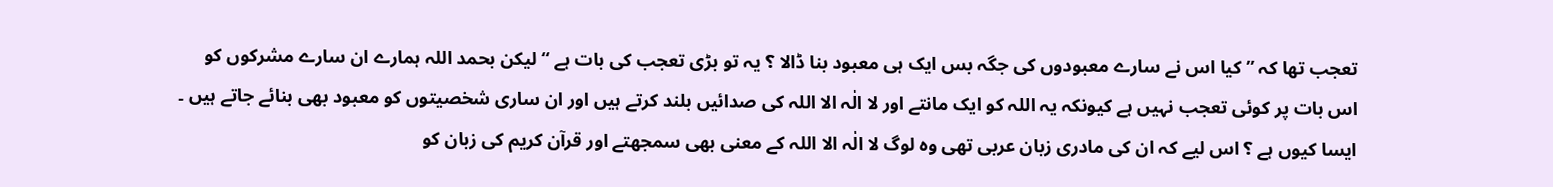تعجب تھا کہ ” کیا اس نے سارے معبودوں کی جگہ بس ایک ہی معبود بنا ڈالا ؟ یہ تو بڑی تعجب کی بات ہے “ لیکن بحمد اللہ ہمارے ان سارے مشرکوں کو اس بات پر کوئی تعجب نہیں ہے کیونکہ یہ اللہ کو ایک مانتے اور لا الٰہ الا اللہ کی صدائیں بلند کرتے ہیں اور ان ساری شخصیتوں کو معبود بھی بنائے جاتے ہیں ۔ ایسا کیوں ہے ؟ اس لیے کہ ان کی مادری زبان عربی تھی وہ لوگ لا الٰہ الا اللہ کے معنی بھی سمجھتے اور قرآن کریم کی زبان کو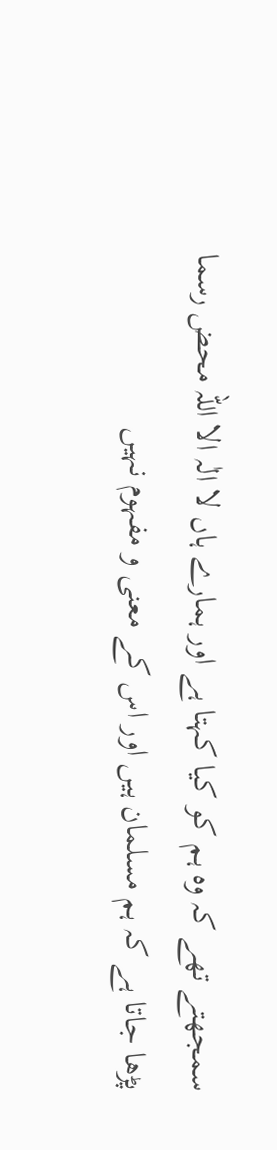سمجھتے تھے کہ وہ ہم کو کیا کہتا ہے اور ہمارے ہاں لا الٰہ الا اللہ محض رسما پڑھا جاتا ہے کہ ہم مسلمان ہیں اور اس کے معنی و مفہوم نہیں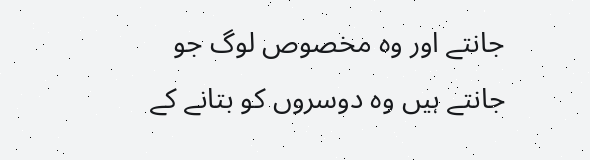جانتے اور وہ مخصوص لوگ جو جانتے ہیں وہ دوسروں کو بتانے کے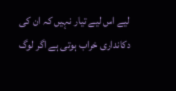لیے اس لیے تیار نہیں کہ ان کی دکانداری خراب ہوتی ہے اگر لوگ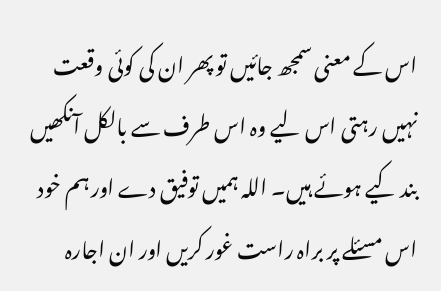اس کے معنی سمجھ جائیں تو پھر ان کی کوئی وقعت نہیں رہتی اس لیے وہ اس طرف سے بالکل آنکھیں بند کیے ہوئے ہیں۔ اللہ ہمیں توفیق دے اور ہم خود اس مسئلے پر براہ راست غور کریں اور ان اجارہ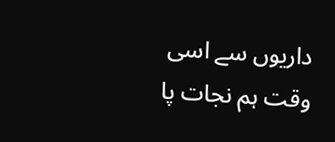داریوں سے اسی وقت ہم نجات پا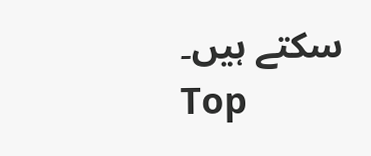سکتے ہیں۔
Top